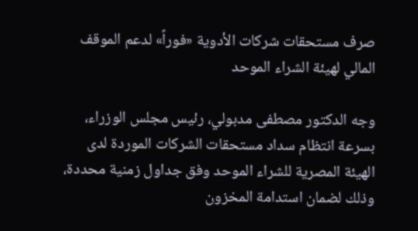صرف مستحقات شركات الأدوية «فوراً» لدعم الموقف المالي لهيئة الشراء الموحد

وجه الدكتور مصطفى مدبولي، رئيس مجلس الوزراء، بسرعة انتظام سداد مستحقات الشركات الموردة لدى الهيئة المصرية للشراء الموحد وفق جداول زمنية محددة، وذلك لضمان استدامة المخزون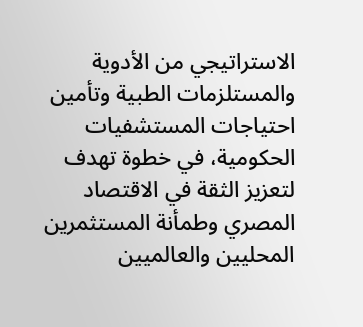الاستراتيجي من الأدوية والمستلزمات الطبية وتأمين احتياجات المستشفيات الحكومية، في خطوة تهدف لتعزيز الثقة في الاقتصاد المصري وطمأنة المستثمرين المحليين والعالميين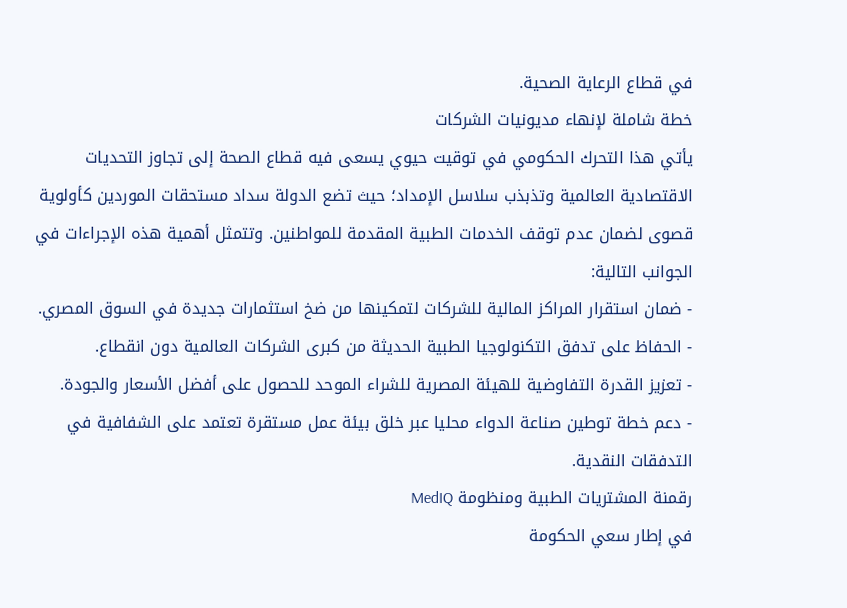في قطاع الرعاية الصحية.
خطة شاملة لإنهاء مديونيات الشركات
يأتي هذا التحرك الحكومي في توقيت حيوي يسعى فيه قطاع الصحة إلى تجاوز التحديات الاقتصادية العالمية وتذبذب سلاسل الإمداد؛ حيث تضع الدولة سداد مستحقات الموردين كأولوية قصوى لضمان عدم توقف الخدمات الطبية المقدمة للمواطنين. وتتمثل أهمية هذه الإجراءات في الجوانب التالية:
- ضمان استقرار المراكز المالية للشركات لتمكينها من ضخ استثمارات جديدة في السوق المصري.
- الحفاظ على تدفق التكنولوجيا الطبية الحديثة من كبرى الشركات العالمية دون انقطاع.
- تعزيز القدرة التفاوضية للهيئة المصرية للشراء الموحد للحصول على أفضل الأسعار والجودة.
- دعم خطة توطين صناعة الدواء محليا عبر خلق بيئة عمل مستقرة تعتمد على الشفافية في التدفقات النقدية.
رقمنة المشتريات الطبية ومنظومة MedIQ
في إطار سعي الحكومة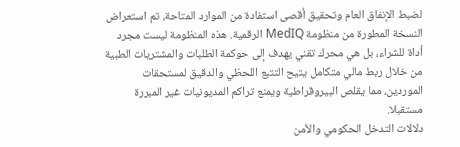لضبط الإنفاق العام وتحقيق أقصى استفادة من الموارد المتاحة، تم استعراض النسخة المطورة من منظومة MedIQ الرقمية. هذه المنظومة ليست مجرد أداة للشراء، بل هي محرك تقني يهدف إلى حوكمة الطلبات والمشتريات الطبية من خلال ربط مالي متكامل يتيح التتبع اللحظي والدقيق لمستحقات الموردين، مما يقلص البيروقراطية ويمنع تراكم المديونيات غير المبررة مستقبلا.
دلالات التدخل الحكومي والأمن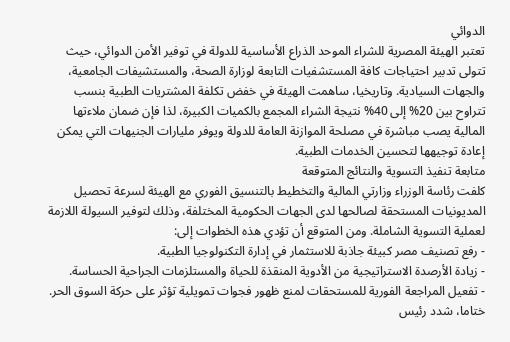الدوائي
تعتبر الهيئة المصرية للشراء الموحد الذراع الأساسية للدولة في توفير الأمن الدوائي، حيث تتولى تدبير احتياجات كافة المستشفيات التابعة لوزارة الصحة، والمستشيفات الجامعية، والجهات السيادية. وتاريخيا، ساهمت الهيئة في خفض تكلفة المشتريات الطبية بنسب تتراوح بين 20% إلى 40% نتيجة الشراء المجمع بالكميات الكبيرة، لذا فإن ضمان ملاءتها المالية يصب مباشرة في مصلحة الموازنة العامة للدولة ويوفر مليارات الجنيهات التي يمكن إعادة توجيهها لتحسين الخدمات الطبية.
متابعة تنفيذ التسوية والنتائج المتوقعة
كلفت رئاسة الوزراء وزارتي المالية والتخطيط بالتنسيق الفوري مع الهيئة لسرعة تحصيل المديونيات المستحقة لصالحها لدى الجهات الحكومية المختلفة، وذلك لتوفير السيولة اللازمة لعملية التسوية الشاملة. ومن المتوقع أن تؤدي هذه الخطوات إلى:
- رفع تصنيف مصر كبيئة جاذبة للاستثمار في إدارة التكنولوجيا الطبية.
- زيادة الأرصدة الاستراتيجية من الأدوية المنقذة للحياة والمستلزمات الجراحية الحساسة.
- تفعيل المراجعة الفورية للمستحقات لمنع ظهور فجوات تمويلية تؤثر على حركة السوق الحر.
ختاما، شدد رئيس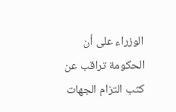الوزراء على أن الحكومة تراقب عن كثب التزام الجهات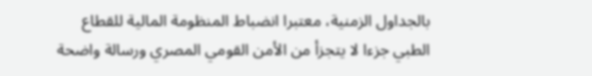بالجداول الزمنية، معتبرا انضباط المنظومة المالية للقطاع الطبي جزءا لا يتجزأ من الأمن القومي المصري ورسالة واضحة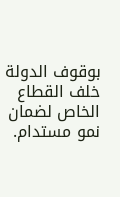بوقوف الدولة خلف القطاع الخاص لضمان نمو مستدام.